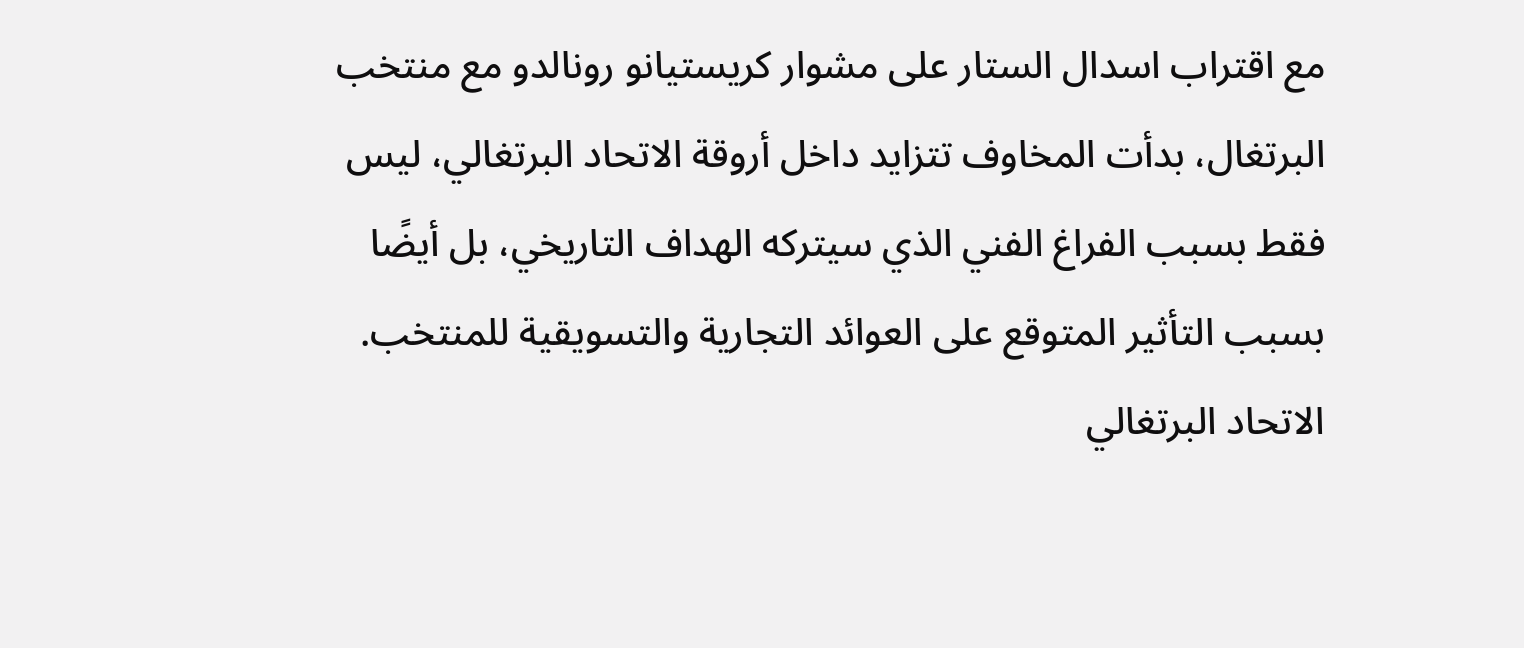مع اقتراب اسدال الستار على مشوار كريستيانو رونالدو مع منتخب البرتغال، بدأت المخاوف تتزايد داخل أروقة الاتحاد البرتغالي، ليس فقط بسبب الفراغ الفني الذي سيتركه الهداف التاريخي، بل أيضًا بسبب التأثير المتوقع على العوائد التجارية والتسويقية للمنتخب.
الاتحاد البرتغالي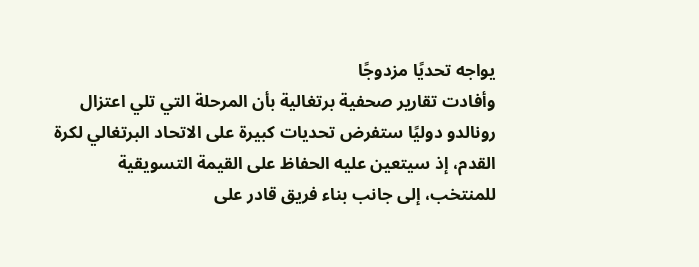يواجه تحديًا مزدوجًا
وأفادت تقارير صحفية برتغالية بأن المرحلة التي تلي اعتزال رونالدو دوليًا ستفرض تحديات كبيرة على الاتحاد البرتغالي لكرة القدم، إذ سيتعين عليه الحفاظ على القيمة التسويقية للمنتخب، إلى جانب بناء فريق قادر على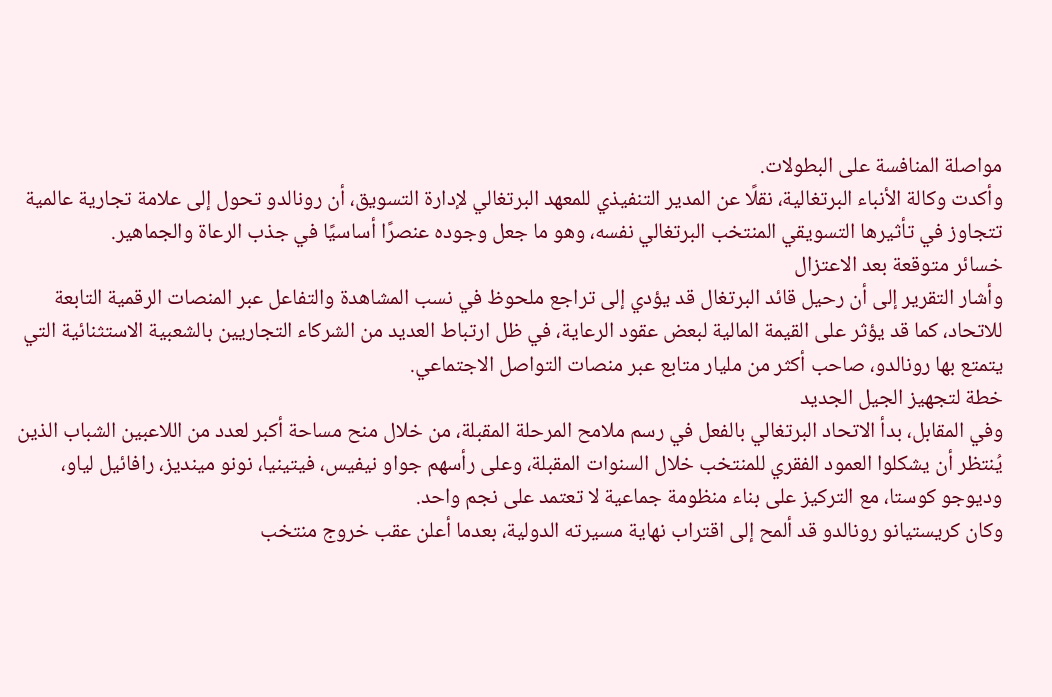مواصلة المنافسة على البطولات.
وأكدت وكالة الأنباء البرتغالية، نقلًا عن المدير التنفيذي للمعهد البرتغالي لإدارة التسويق، أن رونالدو تحول إلى علامة تجارية عالمية تتجاوز في تأثيرها التسويقي المنتخب البرتغالي نفسه، وهو ما جعل وجوده عنصرًا أساسيًا في جذب الرعاة والجماهير.
خسائر متوقعة بعد الاعتزال
وأشار التقرير إلى أن رحيل قائد البرتغال قد يؤدي إلى تراجع ملحوظ في نسب المشاهدة والتفاعل عبر المنصات الرقمية التابعة للاتحاد، كما قد يؤثر على القيمة المالية لبعض عقود الرعاية، في ظل ارتباط العديد من الشركاء التجاريين بالشعبية الاستثنائية التي يتمتع بها رونالدو، صاحب أكثر من مليار متابع عبر منصات التواصل الاجتماعي.
خطة لتجهيز الجيل الجديد
وفي المقابل، بدأ الاتحاد البرتغالي بالفعل في رسم ملامح المرحلة المقبلة، من خلال منح مساحة أكبر لعدد من اللاعبين الشباب الذين يُنتظر أن يشكلوا العمود الفقري للمنتخب خلال السنوات المقبلة، وعلى رأسهم جواو نيفيس، فيتينيا، نونو مينديز، رافائيل لياو، وديوجو كوستا، مع التركيز على بناء منظومة جماعية لا تعتمد على نجم واحد.
وكان كريستيانو رونالدو قد ألمح إلى اقتراب نهاية مسيرته الدولية، بعدما أعلن عقب خروج منتخب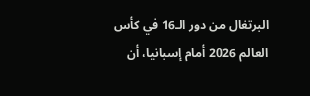البرتغال من دور الـ16 في كأس العالم 2026 أمام إسبانيا، أن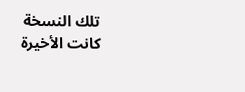تلك النسخة كانت الأخيرة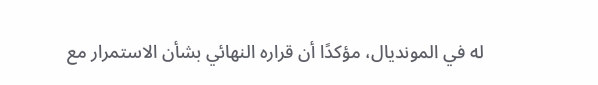له في المونديال، مؤكدًا أن قراره النهائي بشأن الاستمرار مع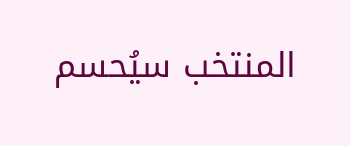المنتخب سيُحسم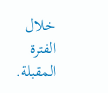خلال الفترة المقبلة.